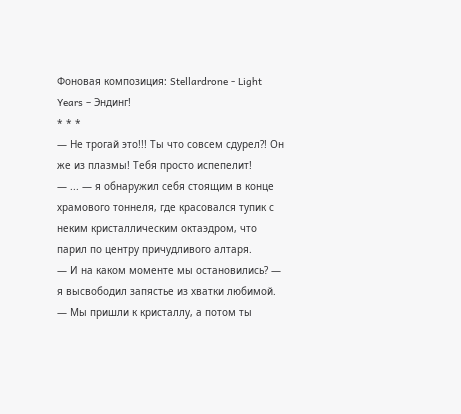Фоновая композиция: Stellardrone - Light Years – Эндинг!
* * *
— Нe трогай это!!! Tы что совсем сдурел?! Oн же из плазмы! Тебя просто испепелит!
— ... — я обнаружил себя стоящим в конце храмового тоннеля, где красовался тупик с неким кристаллическим октаэдром, что парил по центру причудливого алтаря.
— И на каком моменте мы остановились? — я высвободил запястье из хватки любимой.
— Мы пришли к кристаллу, а потом ты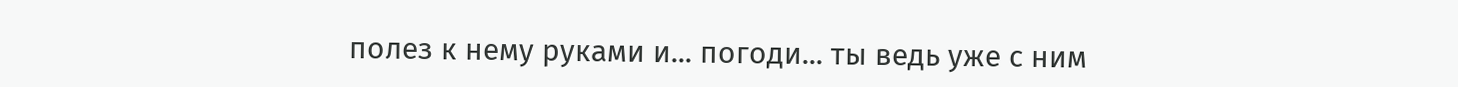полез к нему руками и... погоди... ты ведь уже с ним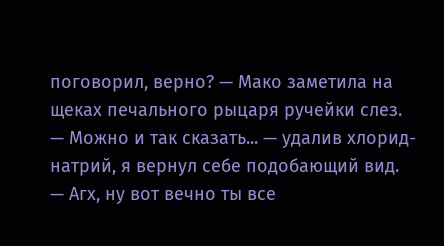поговорил, верно? — Мако заметила на щеках печального рыцаря ручейки слез.
— Можно и так сказать... — удалив хлорид-натрий, я вернул себе подобающий вид.
— Агх, ну вот вечно ты все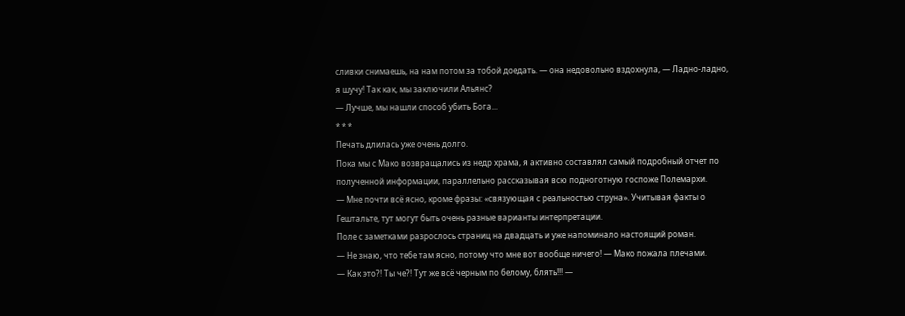сливки снимаешь, на нам потом за тобой доедать. — она недовольно вздохнула, — Ладно-ладно, я шучу! Так как, мы заключили Альянс?
— Лучше, мы нашли способ убить Бога...
* * *
Печать длилась уже очень долго.
Пока мы с Мако возвращались из недр храма, я активно составлял самый подробный отчет по полученной информации, параллельно рассказывая всю подноготную госпоже Полемархи.
— Мне почти всё ясно, кроме фразы: «связующая с реальностью струна». Учитывая факты о Гештальте, тут могут быть очень разные варианты интерпретации.
Поле с заметками разрослось страниц на двадцать и уже напоминало настоящий роман.
— Не знаю, что тебе там ясно, потому что мне вот вообще ничего! — Мако пожала плечами.
— Как это?! Ты че?! Тут же всё черным по белому, блять!!! —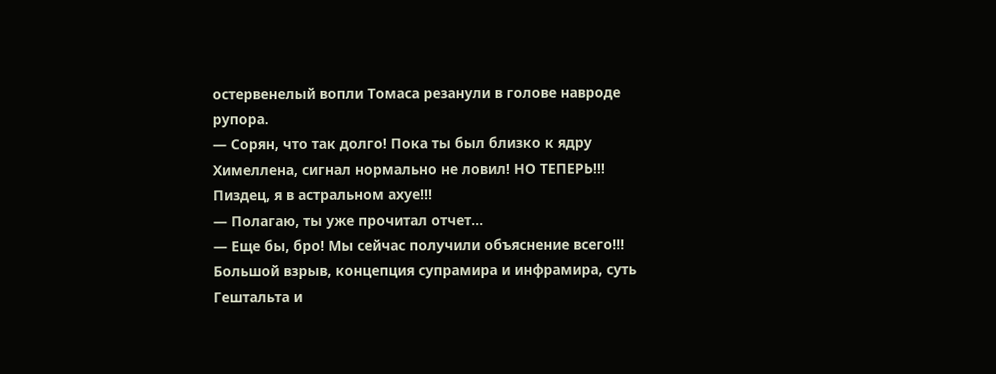остервенелый вопли Томаса резанули в голове навроде рупора.
— Сорян, что так долго! Пока ты был близко к ядру Химеллена, сигнал нормально не ловил! НО ТЕПЕРЬ!!! Пиздец, я в астральном ахуе!!!
— Полагаю, ты уже прочитал отчет...
— Еще бы, бро! Мы сейчас получили объяснение всего!!! Большой взрыв, концепция супрамира и инфрамира, суть Гештальта и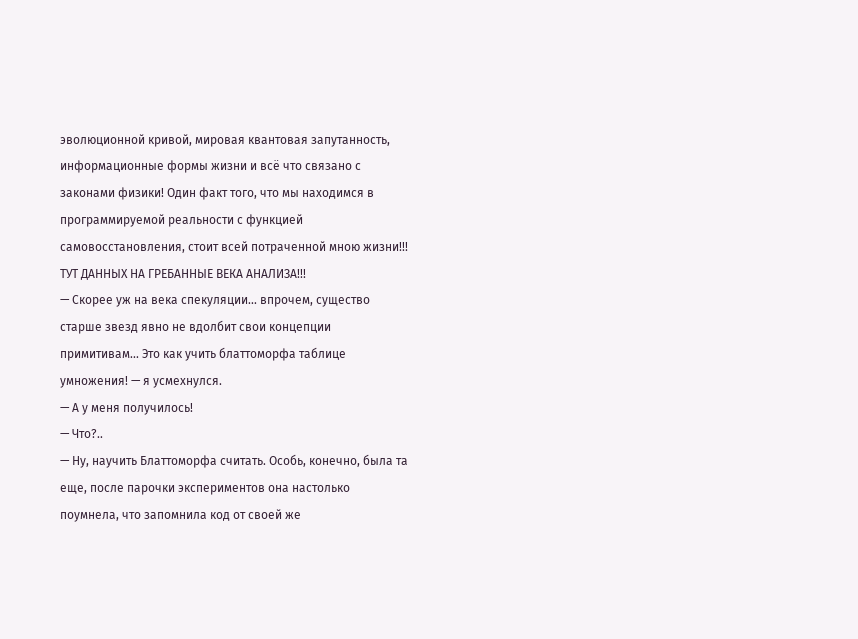эволюционной кривой, мировая квантовая запутанность, информационные формы жизни и всё что связано с законами физики! Один факт того, что мы находимся в программируемой реальности с функцией самовосстановления, стоит всей потраченной мною жизни!!! ТУТ ДАННЫХ НА ГРЕБАННЫЕ ВЕКА АНАЛИЗА!!!
— Скорее уж на века спекуляции... впрочем, существо старше звезд явно не вдолбит свои концепции примитивам... Это как учить блаттоморфа таблице умножения! — я усмехнулся.
— А у меня получилось!
— Что?..
— Ну, научить Блаттоморфа считать. Особь, конечно, была та еще, после парочки экспериментов она настолько поумнела, что запомнила код от своей же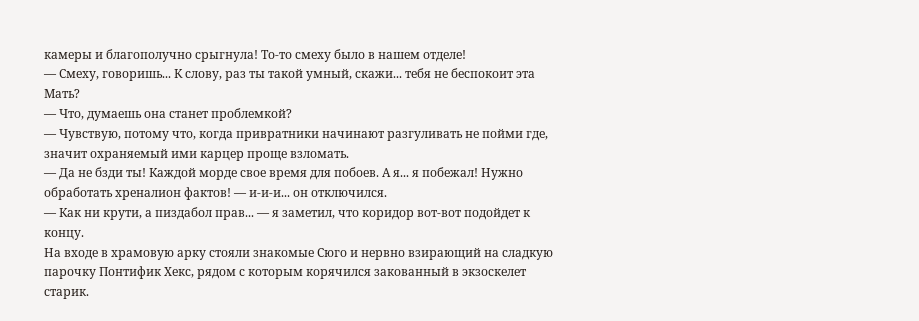камеры и благополучно срыгнула! То-то смеху было в нашем отделе!
— Смеху, говоришь... К слову, раз ты такой умный, скажи... тебя не беспокоит эта Мать?
— Что, думаешь она станет проблемкой?
— Чувствую, потому что, когда привратники начинают разгуливать не пойми где, значит охраняемый ими карцер проще взломать.
— Да не бзди ты! Каждой морде свое время для побоев. А я... я побежал! Нужно обработать хреналион фактов! — и-и-и... он отключился.
— Как ни крути, а пиздабол прав... — я заметил, что коридор вот-вот подойдет к концу.
На входе в храмовую арку стояли знакомые Сюго и нервно взирающий на сладкую парочку Понтифик Хекс, рядом с которым корячился закованный в экзоскелет старик.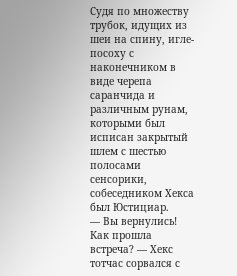Судя по множеству трубок, идущих из шеи на спину, игле-посоху с наконечником в виде черепа саранчида и различным рунам, которыми был исписан закрытый шлем с шестью полосами сенсорики, собеседником Хекса был Юстициар.
— Вы вернулись! Как прошла встреча? — Хекс тотчас сорвался с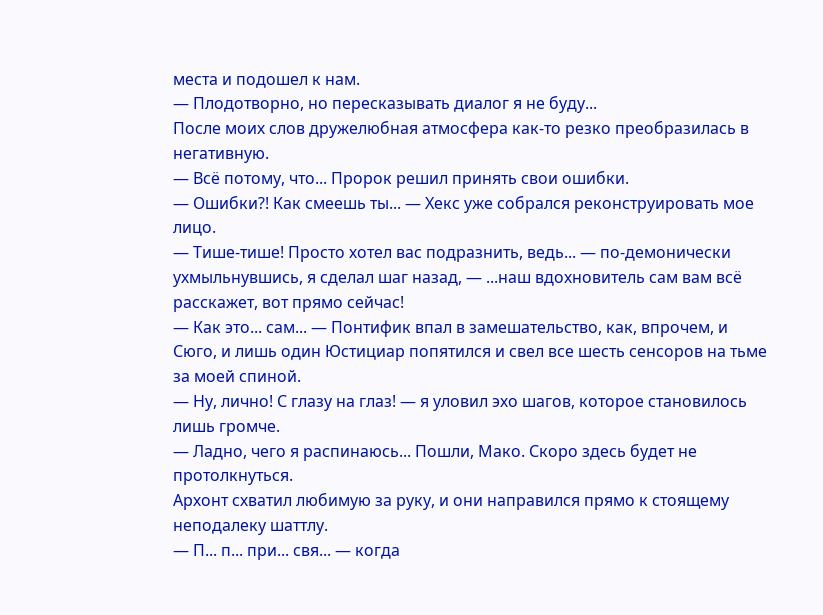места и подошел к нам.
— Плодотворно, но пересказывать диалог я не буду...
После моих слов дружелюбная атмосфера как-то резко преобразилась в негативную.
— Всё потому, что... Пророк решил принять свои ошибки.
— Ошибки?! Как смеешь ты... — Хекс уже собрался реконструировать мое лицо.
— Тише-тише! Просто хотел вас подразнить, ведь... — по-демонически ухмыльнувшись, я сделал шаг назад, — ...наш вдохновитель сам вам всё расскажет, вот прямо сейчас!
— Как это... сам... — Понтифик впал в замешательство, как, впрочем, и Сюго, и лишь один Юстициар попятился и свел все шесть сенсоров на тьме за моей спиной.
— Ну, лично! С глазу на глаз! — я уловил эхо шагов, которое становилось лишь громче.
— Ладно, чего я распинаюсь... Пошли, Мако. Скоро здесь будет не протолкнуться.
Архонт схватил любимую за руку, и они направился прямо к стоящему неподалеку шаттлу.
— П... п... при... свя... — когда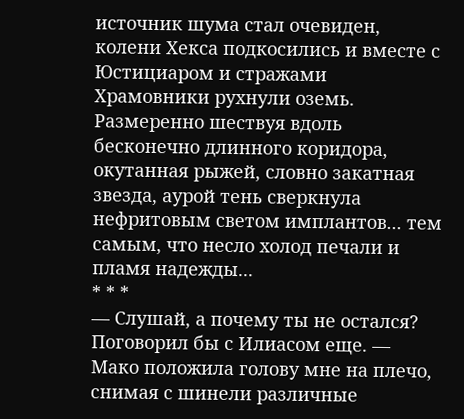источник шума стал очевиден, колени Хекса подкосились и вместе с Юстициаром и стражами Храмовники рухнули оземь.
Размеренно шествуя вдоль бесконечно длинного коридора, окутанная рыжей, словно закатная звезда, аурой тень сверкнула нефритовым светом имплантов... тем самым, что несло холод печали и пламя надежды...
* * *
— Слушай, а почему ты не остался? Поговорил бы с Илиасом еще. — Мако положила голову мне на плечо, снимая с шинели различные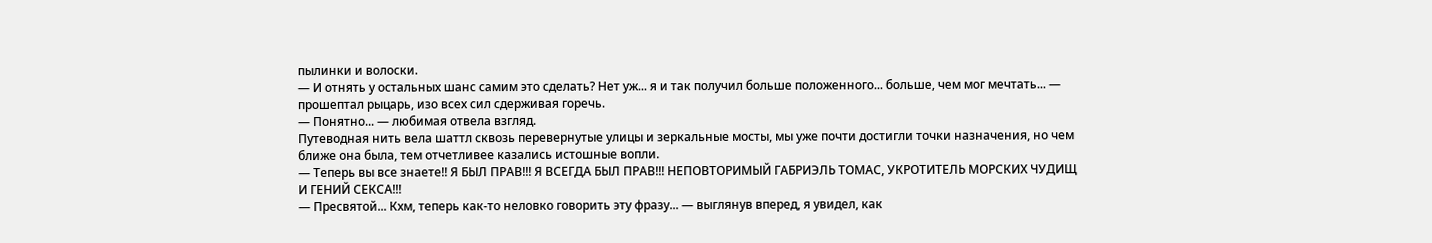пылинки и волоски.
— И отнять у остальных шанс самим это сделать? Нет уж... я и так получил больше положенного... больше, чем мог мечтать... — прошептал рыцарь, изо всех сил сдерживая горечь.
— Понятно... — любимая отвела взгляд.
Путеводная нить вела шаттл сквозь перевернутые улицы и зеркальные мосты, мы уже почти достигли точки назначения, но чем ближе она была, тем отчетливее казались истошные вопли.
— Теперь вы все знаете!! Я БЫЛ ПРАВ!!! Я ВСЕГДА БЫЛ ПРАВ!!! НЕПОВТОРИМЫЙ ГАБРИЭЛЬ ТОМАС, УКРОТИТЕЛЬ МОРСКИХ ЧУДИЩ И ГЕНИЙ СЕКСА!!!
— Пресвятой... Кхм, теперь как-то неловко говорить эту фразу... — выглянув вперед, я увидел, как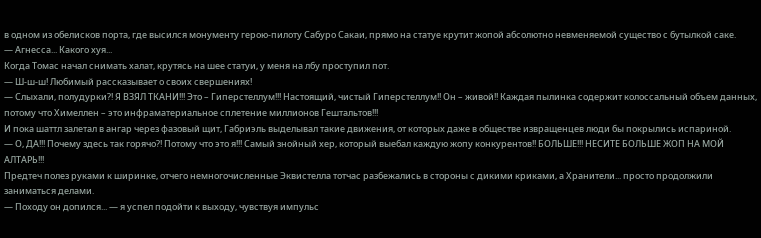в одном из обелисков порта, где высился монументу герою-пилоту Сабуро Сакаи, прямо на статуе крутит жопой абсолютно невменяемой существо с бутылкой саке.
— Агнесса... Какого хуя...
Когда Томас начал снимать халат, крутясь на шее статуи, у меня на лбу проступил пот.
— Ш-ш-ш! Любимый рассказывает о своих свершениях!
— Слыхали, полудурки?! Я ВЗЯЛ ТКАНИ!!! Это – Гиперстеллум!!! Настоящий, чистый Гиперстеллум!! Он – живой!! Каждая пылинка содержит колоссальный объем данных, потому что Химеллен – это инфраматериальное сплетение миллионов Гештальтов!!!
И пока шаттл залетал в ангар через фазовый щит, Габриэль выделывал такие движения, от которых даже в обществе извращенцев люди бы покрылись испариной.
— О, ДА!!! Почему здесь так горячо?! Потому что это я!!! Самый знойный хер, который выебал каждую жопу конкурентов!! БОЛЬШЕ!!! НЕСИТЕ БОЛЬШЕ ЖОП НА МОЙ АЛТАРЬ!!!
Предтеч полез руками к ширинке, отчего немногочисленные Эквистелла тотчас разбежались в стороны с дикими криками, а Хранители... просто продолжили заниматься делами.
— Походу он допился... — я успел подойти к выходу, чувствуя импульс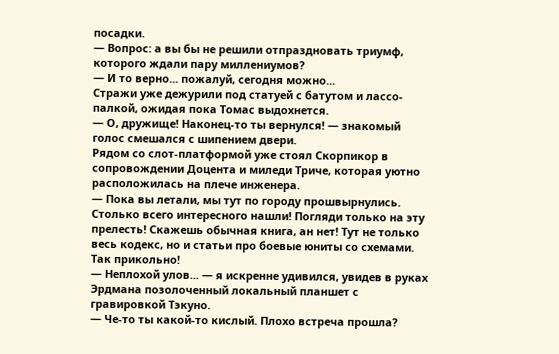посадки.
— Вопрос: а вы бы не решили отпраздновать триумф, которого ждали пару миллениумов?
— И то верно... пожалуй, сегодня можно...
Стражи уже дежурили под статуей с батутом и лассо-палкой, ожидая пока Томас выдохнется.
— О, дружище! Наконец-то ты вернулся! — знакомый голос смешался с шипением двери.
Рядом со слот-платформой уже стоял Скорпикор в сопровождении Доцента и миледи Триче, которая уютно расположилась на плече инженера.
— Пока вы летали, мы тут по городу прошвырнулись. Столько всего интересного нашли! Погляди только на эту прелесть! Скажешь обычная книга, ан нет! Тут не только весь кодекс, но и статьи про боевые юниты со схемами. Так прикольно!
— Неплохой улов... — я искренне удивился, увидев в руках Эрдмана позолоченный локальный планшет с гравировкой Тэкуно.
— Че-то ты какой-то кислый. Плохо встреча прошла?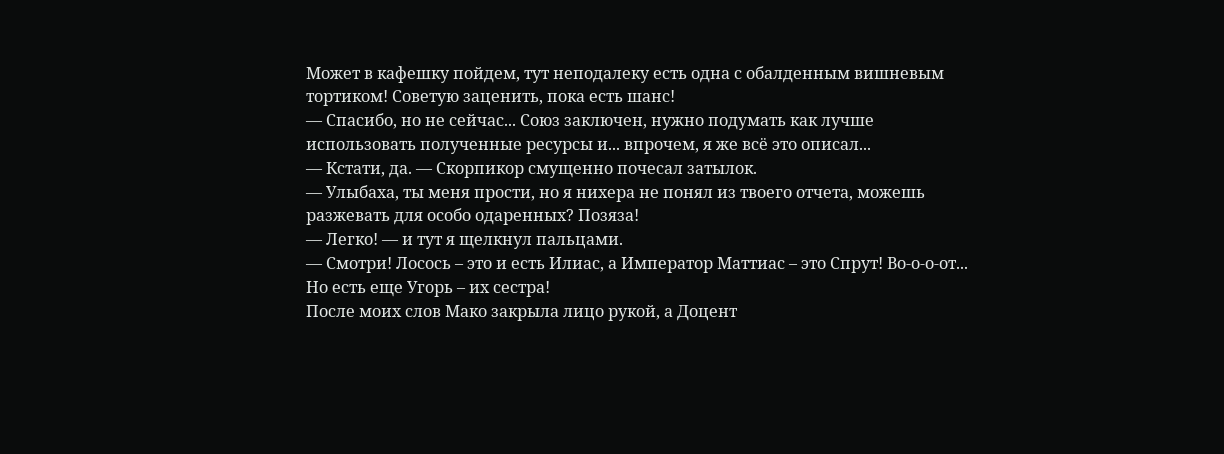Может в кафешку пойдем, тут неподалеку есть одна с обалденным вишневым тортиком! Советую заценить, пока есть шанс!
— Спасибо, но не сейчас... Союз заключен, нужно подумать как лучше использовать полученные ресурсы и... впрочем, я же всё это описал...
— Кстати, да. — Скорпикор смущенно почесал затылок.
— Улыбаха, ты меня прости, но я нихера не понял из твоего отчета, можешь разжевать для особо одаренных? Позяза!
— Легко! — и тут я щелкнул пальцами.
— Смотри! Лосось – это и есть Илиас, а Император Маттиас – это Спрут! Во-о-о-от... Но есть еще Угорь – их сестра!
После моих слов Мако закрыла лицо рукой, а Доцент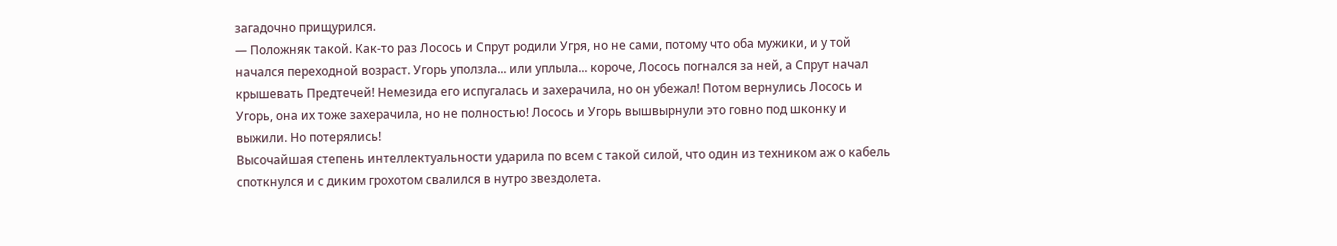загадочно прищурился.
— Положняк такой. Как-то раз Лосось и Спрут родили Угря, но не сами, потому что оба мужики, и у той начался переходной возраст. Угорь уползла... или уплыла... короче, Лосось погнался за ней, а Спрут начал крышевать Предтечей! Немезида его испугалась и захерачила, но он убежал! Потом вернулись Лосось и Угорь, она их тоже захерачила, но не полностью! Лосось и Угорь вышвырнули это говно под шконку и выжили. Но потерялись!
Высочайшая степень интеллектуальности ударила по всем с такой силой, что один из техником аж о кабель споткнулся и с диким грохотом свалился в нутро звездолета.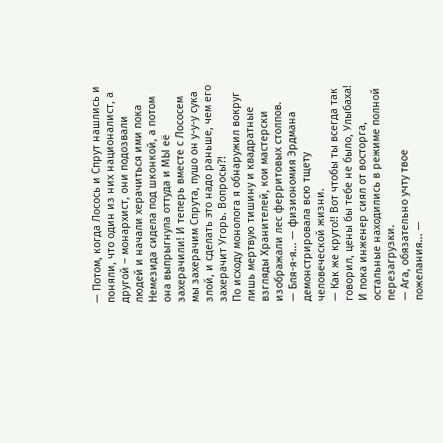— Потом, когда Лосось и Спрут нашлись и поняли, что один из них националист, а другой – монархист, они подозвали людей и начали херачиться ими пока Немезида сидела под шконкой, а потом она выпрыгнула оттуда и МЫ её захерачили! И теперь вместе с Лососем мы захерачим Спрута, пушо он у-у-у сука злой, и сделать это надо раньше, чем его захерачит Угорь. Вопросы?!
По исходу монолога я обнаружил вокруг лишь мертвую тишину и квадратные взгляды Хранителей, кои мастерски изображали лес ферритовых столпов.
— Бля-я-я... — физиономия Эрдмана демонстрировала всю тщету человеческой жизни.
— Как же круто!! Вот чтобы ты всегда так говорил, цены бы тебе не было, Улыбаха!
И пока инженер сиял от восторга, остальные находились в режиме полной перезагрузки.
— Ага, обязательно учту твое пожелания... —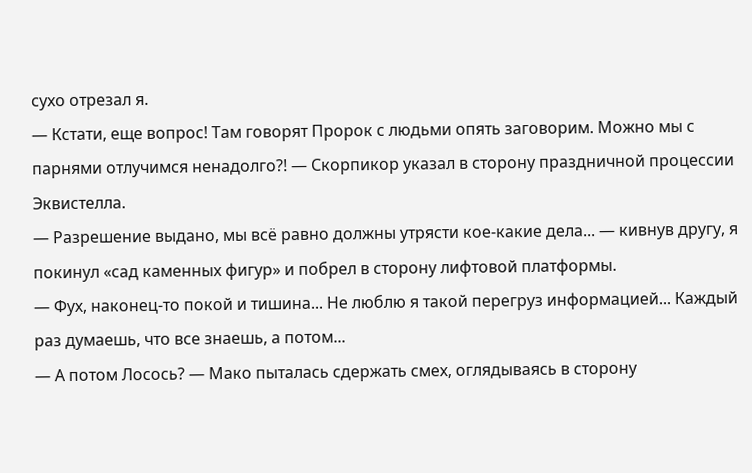сухо отрезал я.
— Кстати, еще вопрос! Там говорят Пророк с людьми опять заговорим. Можно мы с парнями отлучимся ненадолго?! — Скорпикор указал в сторону праздничной процессии Эквистелла.
— Разрешение выдано, мы всё равно должны утрясти кое-какие дела... — кивнув другу, я покинул «сад каменных фигур» и побрел в сторону лифтовой платформы.
— Фух, наконец-то покой и тишина... Не люблю я такой перегруз информацией... Каждый раз думаешь, что все знаешь, а потом...
— А потом Лосось? — Мако пыталась сдержать смех, оглядываясь в сторону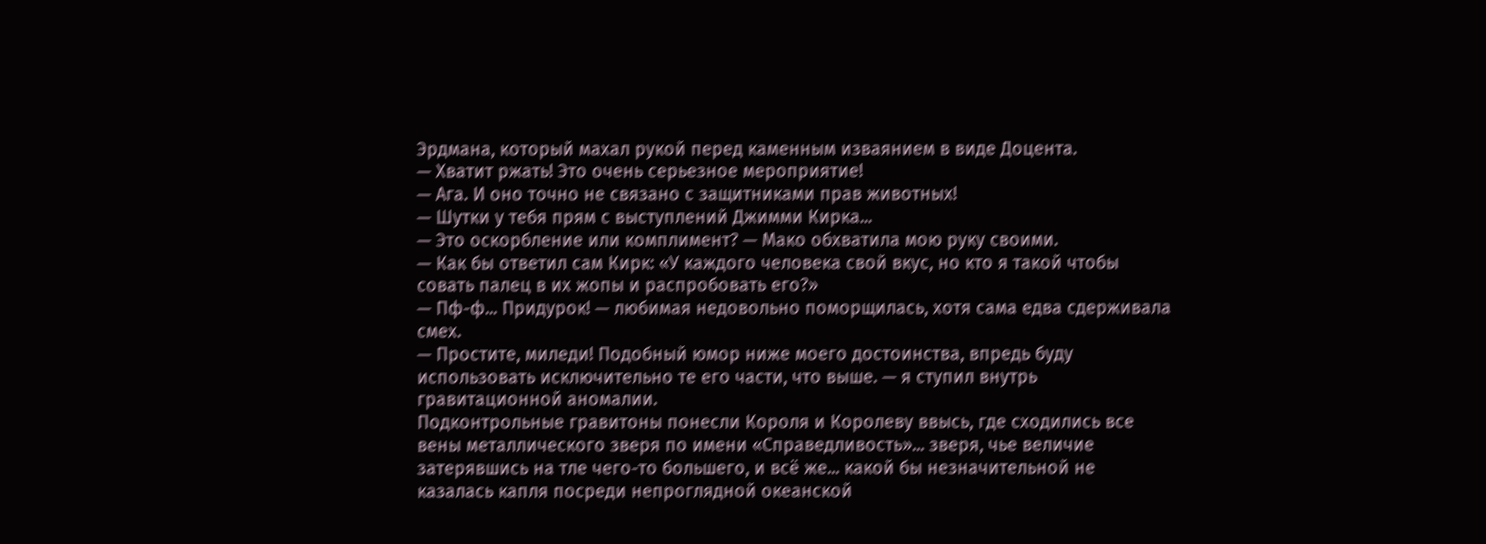Эрдмана, который махал рукой перед каменным изваянием в виде Доцента.
— Хватит ржать! Это очень серьезное мероприятие!
— Ага. И оно точно не связано с защитниками прав животных!
— Шутки у тебя прям с выступлений Джимми Кирка...
— Это оскорбление или комплимент? — Мако обхватила мою руку своими.
— Как бы ответил сам Кирк: «У каждого человека свой вкус, но кто я такой чтобы совать палец в их жопы и распробовать его?»
— Пф-ф... Придурок! — любимая недовольно поморщилась, хотя сама едва сдерживала смех.
— Простите, миледи! Подобный юмор ниже моего достоинства, впредь буду использовать исключительно те его части, что выше. — я ступил внутрь гравитационной аномалии.
Подконтрольные гравитоны понесли Короля и Королеву ввысь, где сходились все вены металлического зверя по имени «Справедливость»... зверя, чье величие затерявшись на тле чего-то большего, и всё же... какой бы незначительной не казалась капля посреди непроглядной океанской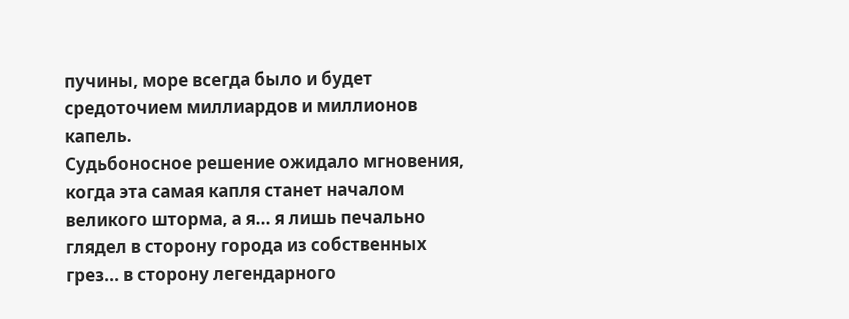пучины, море всегда было и будет средоточием миллиардов и миллионов капель.
Судьбоносное решение ожидало мгновения, когда эта самая капля станет началом великого шторма, а я... я лишь печально глядел в сторону города из собственных грез... в сторону легендарного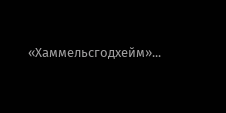«Хаммельсгодхейм»...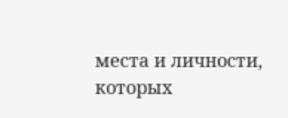места и личности, которых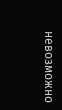невозможно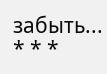забыть...
* * *